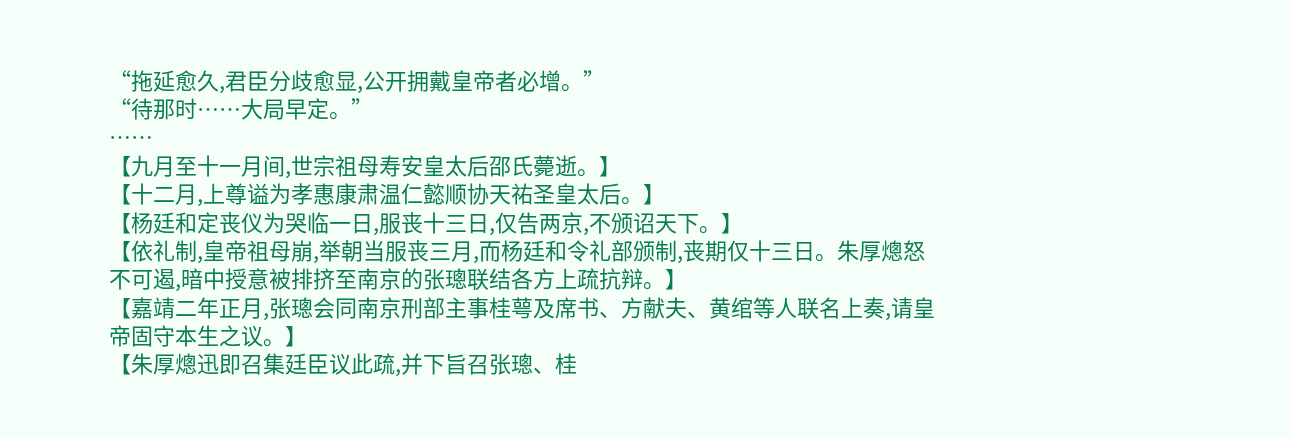“拖延愈久,君臣分歧愈显,公开拥戴皇帝者必增。”
“待那时……大局早定。”
……
【九月至十一月间,世宗祖母寿安皇太后邵氏薨逝。】
【十二月,上尊谥为孝惠康肃温仁懿顺协天祐圣皇太后。】
【杨廷和定丧仪为哭临一日,服丧十三日,仅告两京,不颁诏天下。】
【依礼制,皇帝祖母崩,举朝当服丧三月,而杨廷和令礼部颁制,丧期仅十三日。朱厚熜怒不可遏,暗中授意被排挤至南京的张璁联结各方上疏抗辩。】
【嘉靖二年正月,张璁会同南京刑部主事桂萼及席书、方献夫、黄绾等人联名上奏,请皇帝固守本生之议。】
【朱厚熜迅即召集廷臣议此疏,并下旨召张璁、桂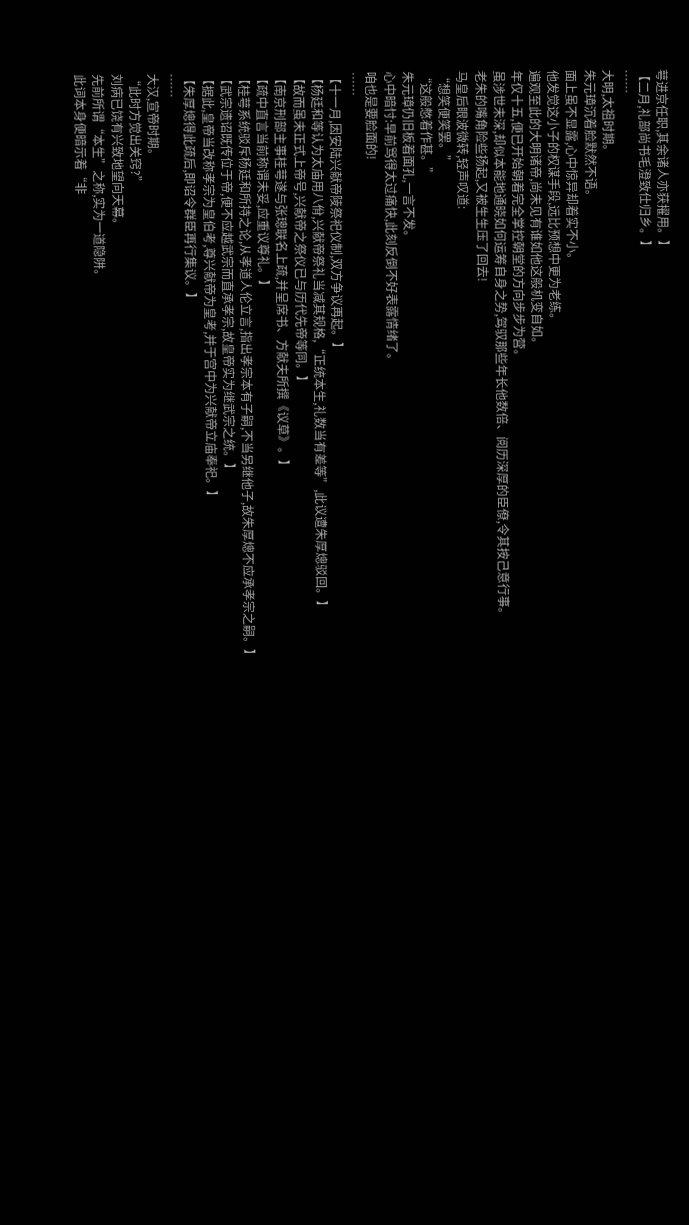萼进京任职,其余诸人亦获擢用。】
【二月,礼部尚书毛澄致仕归乡。】
……
大明,太祖时期。
朱元璋沉着脸默然不语。
面上虽不显露,心中惊异却着实不小。
他发觉这小子的权谋手段,远比预想中更为老练。
遍观至此的大明诸帝,尚未见有谁如他这般机变自如。
年仅十五,便已开始朝着完全掌控朝堂的方向步步为营。
虽涉世未深,却似本能地通晓如何运筹自身之势,驾驭那些年长他数倍、阅历深厚的臣僚,令其按己意行事。
老朱的嘴角险些扬起,又被生生压了回去!
马皇后眼波微转,轻声叹道:
“想笑便笑罢。”
“这般憋着作甚。”
朱元璋仍旧板着面孔,一言不发。
心中暗忖:早前骂得太过痛快,此刻反倒不好表露情绪了。
咱也是要脸面的!
……
【十一月,因安陆兴献帝陵祭祀仪制,双方争议再起。】
【杨廷和等认为太庙用八佾,兴献帝祭礼当减其规格,“正统本生,礼数当有差等”,此议遭朱厚熜驳回。】
【故而虽未正式上帝号,兴献帝之祭仪已与历代先帝等同。】
【南京刑部主事桂萼遂与张璁联名上疏,并呈席书、方献夫所撰《议草》。】
【疏中直言当前称谓未妥,应重议尊礼。】
【桂萼系统驳斥杨廷和所持之论,从孝道人伦立言,指出孝宗本有子嗣,不当另继他子,故朱厚熜不应承孝宗之嗣。】
【武宗遗诏既传位于帝,便不应越武宗而直承孝宗,故皇帝实为继武宗之统。】
【据此,皇帝当改称孝宗为皇伯考,尊兴献帝为皇考,并于宫中为兴献帝立庙奉祀。】
【朱厚熜得此疏后,即诏令群臣再行集议。】
……
大汉,宣帝时期。
“此时方觉出关窍?”
刘病已饶有兴致地望向天幕。
先前所谓“本生”之称,实为一道隐阱。
此词本身便暗示着“非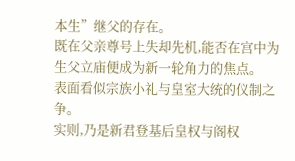本生”继父的存在。
既在父亲尊号上失却先机,能否在宫中为生父立庙便成为新一轮角力的焦点。
表面看似宗族小礼与皇室大统的仪制之争。
实则,乃是新君登基后皇权与阁权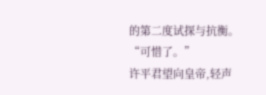的第二度试探与抗衡。
“可惜了。”
许平君望向皇帝,轻声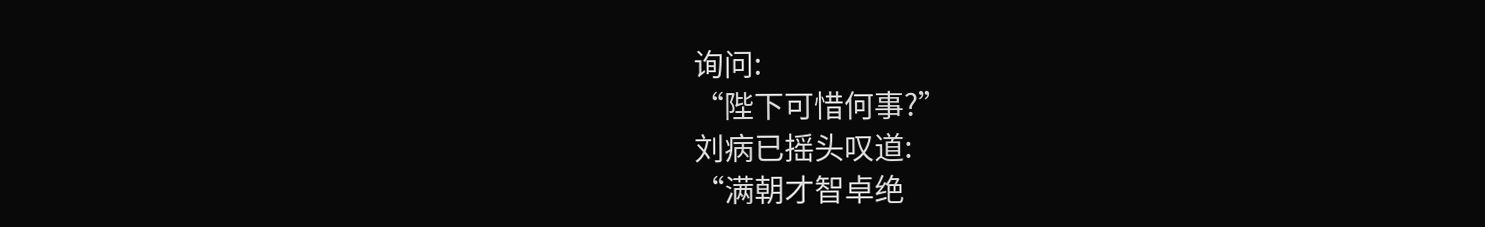询问:
“陛下可惜何事?”
刘病已摇头叹道:
“满朝才智卓绝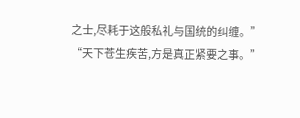之士,尽耗于这般私礼与国统的纠缠。”
“天下苍生疾苦,方是真正紧要之事。”